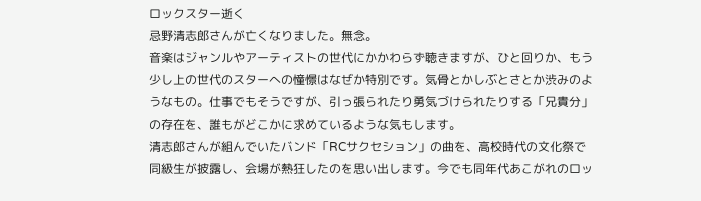ロックスター逝く
忌野清志郎さんが亡くなりました。無念。
音楽はジャンルやアーティストの世代にかかわらず聴きますが、ひと回りか、もう少し上の世代のスターへの憧憬はなぜか特別です。気骨とかしぶとさとか渋みのようなもの。仕事でもそうですが、引っ張られたり勇気づけられたりする「兄貴分」の存在を、誰もがどこかに求めているような気もします。
清志郎さんが組んでいたバンド「RCサクセション」の曲を、高校時代の文化祭で同級生が披露し、会場が熱狂したのを思い出します。今でも同年代あこがれのロッ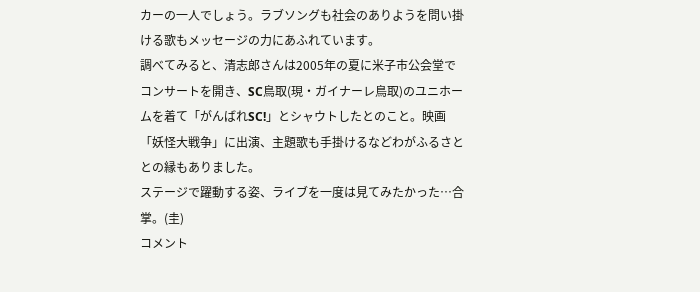カーの一人でしょう。ラブソングも社会のありようを問い掛ける歌もメッセージの力にあふれています。
調べてみると、清志郎さんは2005年の夏に米子市公会堂でコンサートを開き、SC鳥取(現・ガイナーレ鳥取)のユニホームを着て「がんばれSC!」とシャウトしたとのこと。映画「妖怪大戦争」に出演、主題歌も手掛けるなどわがふるさととの縁もありました。
ステージで躍動する姿、ライブを一度は見てみたかった…合掌。(圭)
コメント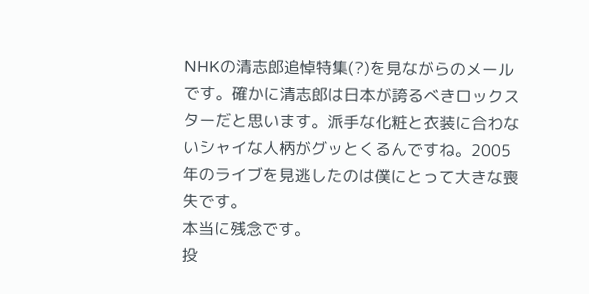NHKの清志郎追悼特集(?)を見ながらのメールです。確かに清志郎は日本が誇るべきロックスターだと思います。派手な化粧と衣装に合わないシャイな人柄がグッとくるんですね。2005年のライブを見逃したのは僕にとって大きな喪失です。
本当に残念です。
投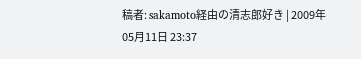稿者: sakamoto経由の清志郎好き | 2009年05月11日 23:37